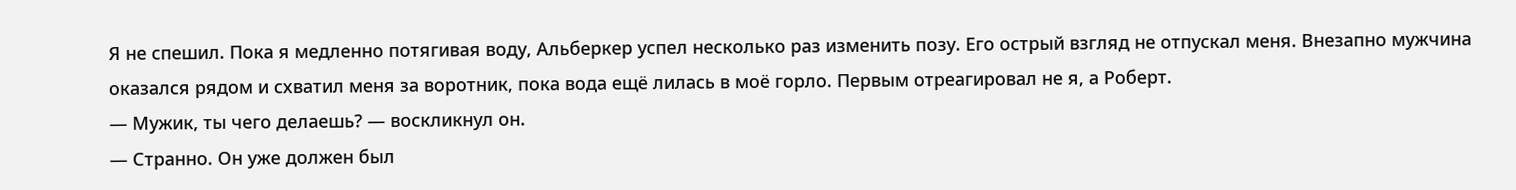Я не спешил. Пока я медленно потягивая воду, Альберкер успел несколько раз изменить позу. Его острый взгляд не отпускал меня. Внезапно мужчина оказался рядом и схватил меня за воротник, пока вода ещё лилась в моё горло. Первым отреагировал не я, а Роберт.
— Мужик, ты чего делаешь? — воскликнул он.
— Странно. Он уже должен был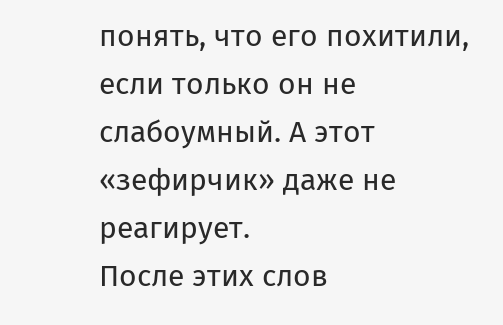понять, что его похитили, если только он не слабоумный. А этот «зефирчик» даже не реагирует.
После этих слов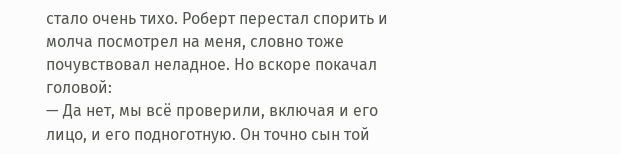стало очень тихо. Роберт перестал спорить и молча посмотрел на меня, словно тоже почувствовал неладное. Но вскоре покачал головой:
— Да нет, мы всё проверили, включая и его лицо, и его подноготную. Он точно сын той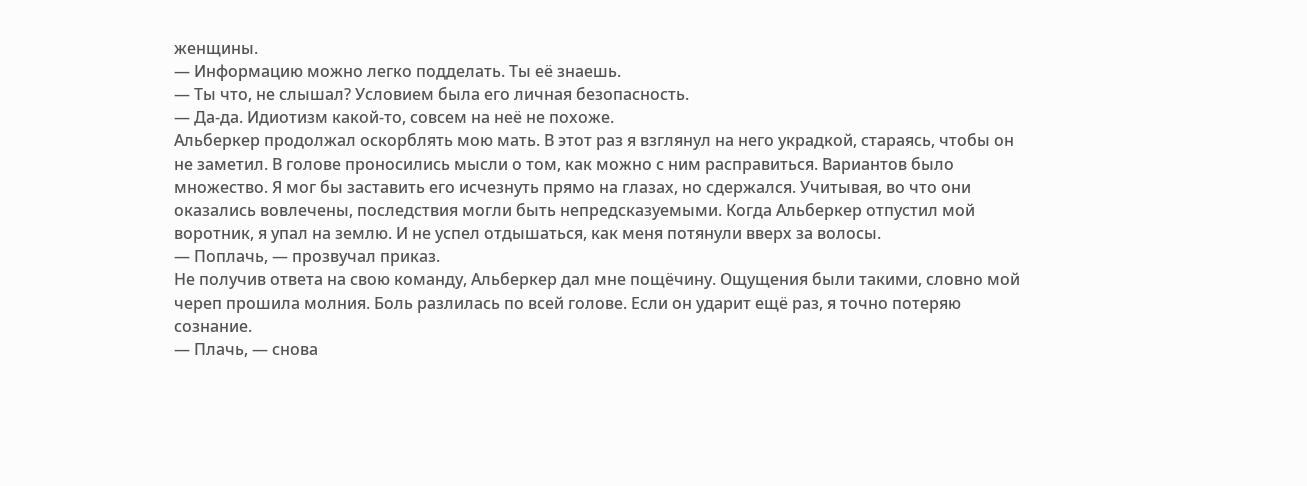женщины.
— Информацию можно легко подделать. Ты её знаешь.
— Ты что, не слышал? Условием была его личная безопасность.
— Да-да. Идиотизм какой-то, совсем на неё не похоже.
Альберкер продолжал оскорблять мою мать. В этот раз я взглянул на него украдкой, стараясь, чтобы он не заметил. В голове проносились мысли о том, как можно с ним расправиться. Вариантов было множество. Я мог бы заставить его исчезнуть прямо на глазах, но сдержался. Учитывая, во что они оказались вовлечены, последствия могли быть непредсказуемыми. Когда Альберкер отпустил мой воротник, я упал на землю. И не успел отдышаться, как меня потянули вверх за волосы.
— Поплачь, — прозвучал приказ.
Не получив ответа на свою команду, Альберкер дал мне пощёчину. Ощущения были такими, словно мой череп прошила молния. Боль разлилась по всей голове. Если он ударит ещё раз, я точно потеряю сознание.
— Плачь, — снова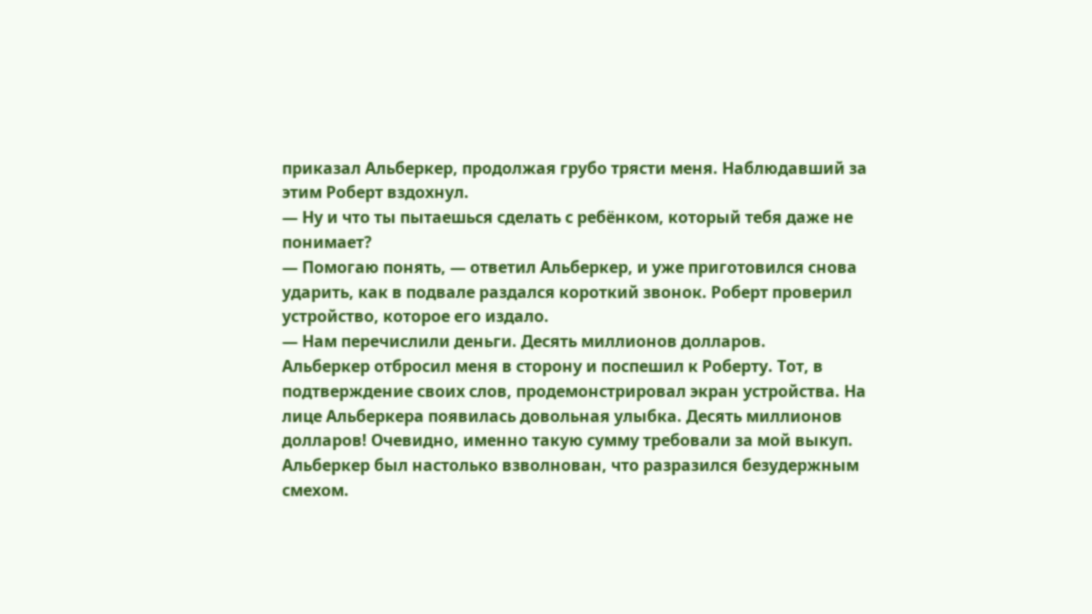приказал Альберкер, продолжая грубо трясти меня. Наблюдавший за этим Роберт вздохнул.
— Ну и что ты пытаешься сделать с ребёнком, который тебя даже не понимает?
— Помогаю понять, — ответил Альберкер, и уже приготовился снова ударить, как в подвале раздался короткий звонок. Роберт проверил устройство, которое его издало.
— Нам перечислили деньги. Десять миллионов долларов.
Альберкер отбросил меня в сторону и поспешил к Роберту. Тот, в подтверждение своих слов, продемонстрировал экран устройства. На лице Альберкера появилась довольная улыбка. Десять миллионов долларов! Очевидно, именно такую сумму требовали за мой выкуп. Альберкер был настолько взволнован, что разразился безудержным смехом.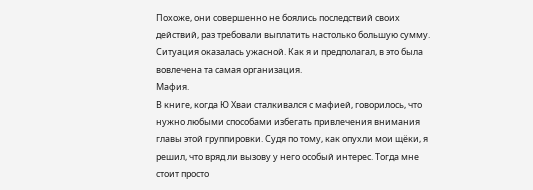Похоже, они совершенно не боялись последствий своих действий, раз требовали выплатить настолько большую сумму. Ситуация оказалась ужасной. Как я и предполагал, в это была вовлечена та самая организация.
Мафия.
В книге, когда Ю Хваи сталкивался с мафией, говорилось, что нужно любыми способами избегать привлечения внимания главы этой группировки. Судя по тому, как опухли мои щёки, я решил, что вряд ли вызову у него особый интерес. Тогда мне стоит просто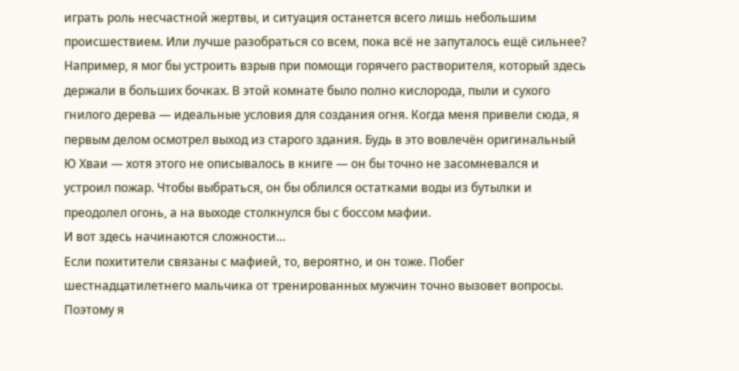играть роль несчастной жертвы, и ситуация останется всего лишь небольшим происшествием. Или лучше разобраться со всем, пока всё не запуталось ещё сильнее? Например, я мог бы устроить взрыв при помощи горячего растворителя, который здесь держали в больших бочках. В этой комнате было полно кислорода, пыли и сухого гнилого дерева — идеальные условия для создания огня. Когда меня привели сюда, я первым делом осмотрел выход из старого здания. Будь в это вовлечён оригинальный Ю Хваи — хотя этого не описывалось в книге — он бы точно не засомневался и устроил пожар. Чтобы выбраться, он бы облился остатками воды из бутылки и преодолел огонь, а на выходе столкнулся бы с боссом мафии.
И вот здесь начинаются сложности…
Если похитители связаны с мафией, то, вероятно, и он тоже. Побег шестнадцатилетнего мальчика от тренированных мужчин точно вызовет вопросы. Поэтому я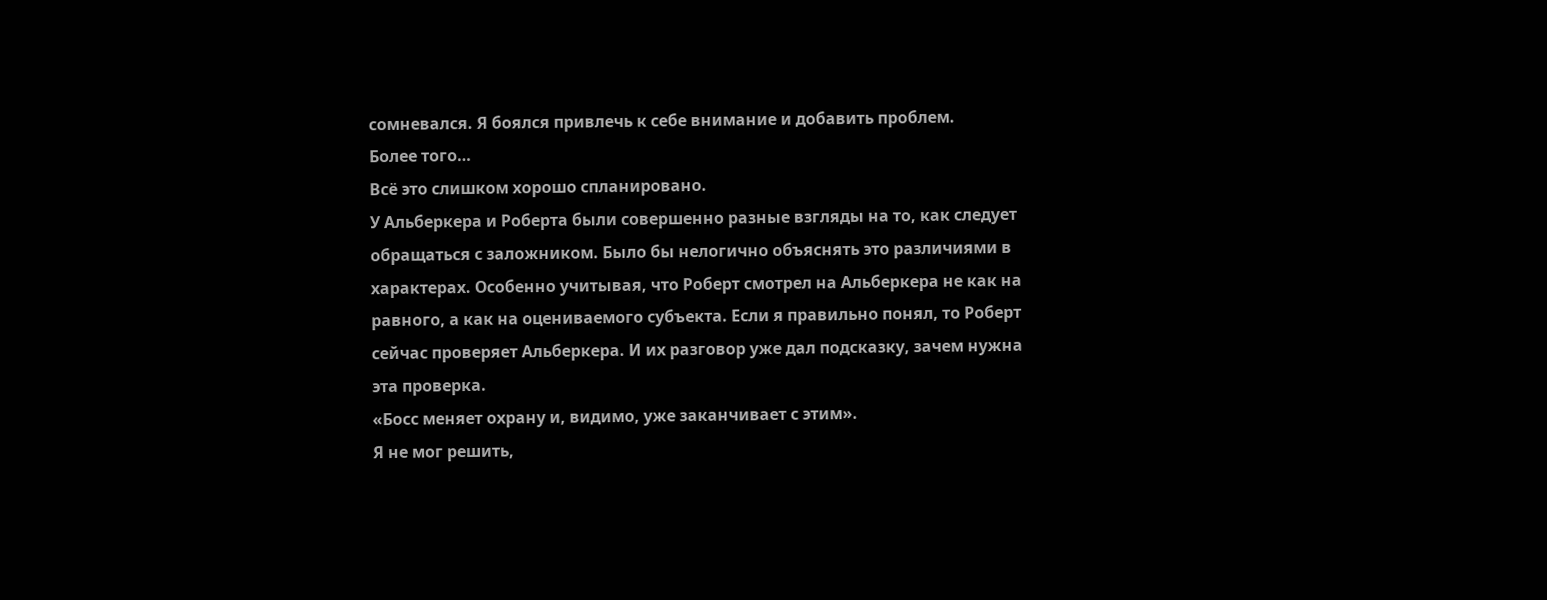сомневался. Я боялся привлечь к себе внимание и добавить проблем.
Более того…
Всё это слишком хорошо спланировано.
У Альберкера и Роберта были совершенно разные взгляды на то, как следует обращаться с заложником. Было бы нелогично объяснять это различиями в характерах. Особенно учитывая, что Роберт смотрел на Альберкера не как на равного, а как на оцениваемого субъекта. Если я правильно понял, то Роберт сейчас проверяет Альберкера. И их разговор уже дал подсказку, зачем нужна эта проверка.
«Босс меняет охрану и, видимо, уже заканчивает с этим».
Я не мог решить,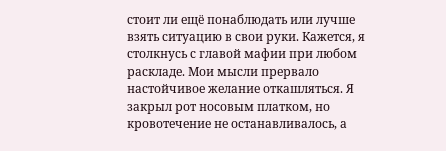стоит ли ещё понаблюдать или лучше взять ситуацию в свои руки. Кажется, я столкнусь с главой мафии при любом раскладе. Мои мысли прервало настойчивое желание откашляться. Я закрыл рот носовым платком, но кровотечение не останавливалось, а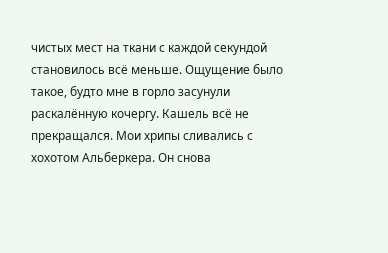чистых мест на ткани с каждой секундой становилось всё меньше. Ощущение было такое, будто мне в горло засунули раскалённую кочергу. Кашель всё не прекращался. Мои хрипы сливались с хохотом Альберкера. Он снова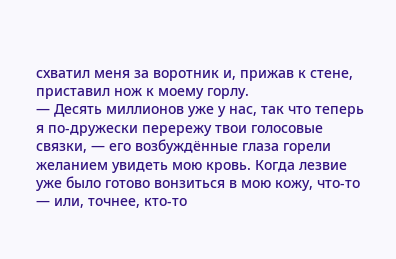схватил меня за воротник и, прижав к стене, приставил нож к моему горлу.
— Десять миллионов уже у нас, так что теперь я по-дружески перережу твои голосовые связки, — его возбуждённые глаза горели желанием увидеть мою кровь. Когда лезвие уже было готово вонзиться в мою кожу, что-то — или, точнее, кто-то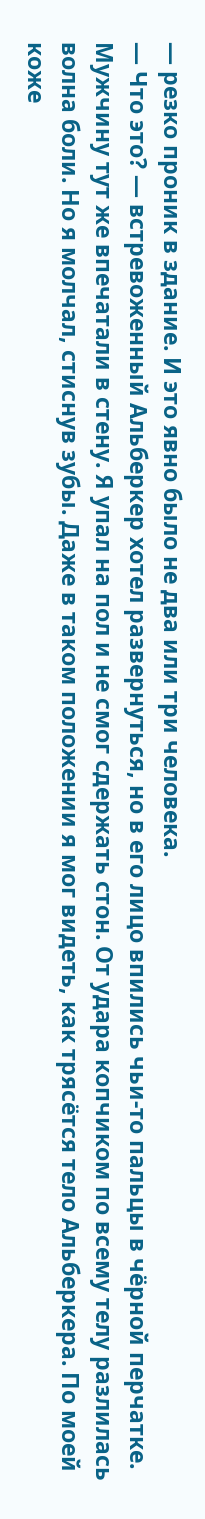— резко проник в здание. И это явно было не два или три человека.
— Что это? — встревоженный Альберкер хотел развернуться, но в его лицо впились чьи-то пальцы в чёрной перчатке. Мужчину тут же впечатали в стену. Я упал на пол и не смог сдержать стон. От удара копчиком по всему телу разлилась волна боли. Но я молчал, стиснув зубы. Даже в таком положении я мог видеть, как трясётся тело Альберкера. По моей коже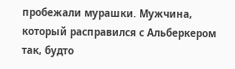пробежали мурашки. Мужчина, который расправился с Альберкером так, будто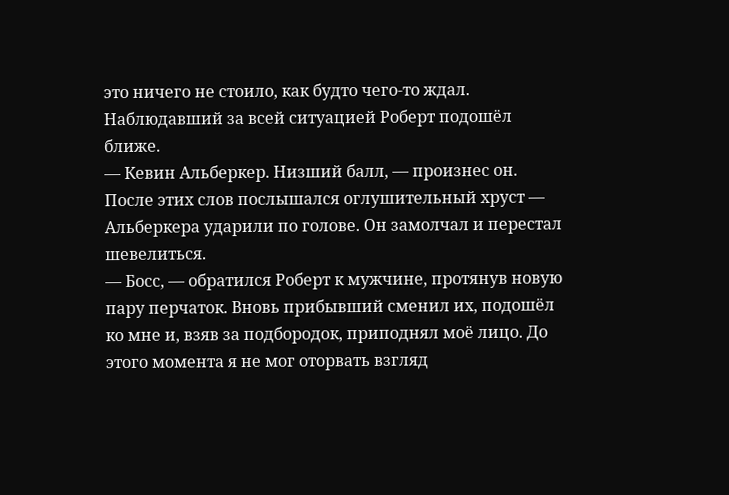это ничего не стоило, как будто чего-то ждал. Наблюдавший за всей ситуацией Роберт подошёл ближе.
— Кевин Альберкер. Низший балл, — произнес он.
После этих слов послышался оглушительный хруст — Альберкера ударили по голове. Он замолчал и перестал шевелиться.
— Босс, — обратился Роберт к мужчине, протянув новую пару перчаток. Вновь прибывший сменил их, подошёл ко мне и, взяв за подбородок, приподнял моё лицо. До этого момента я не мог оторвать взгляд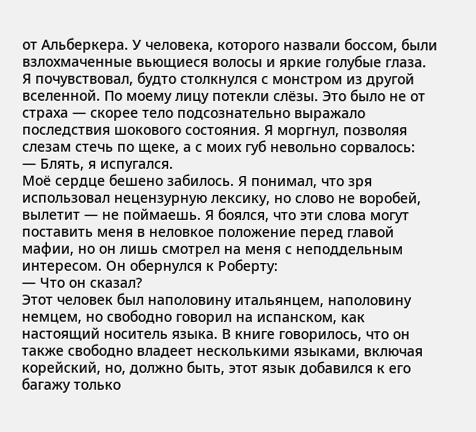от Альберкера. У человека, которого назвали боссом, были взлохмаченные вьющиеся волосы и яркие голубые глаза. Я почувствовал, будто столкнулся с монстром из другой вселенной. По моему лицу потекли слёзы. Это было не от страха — скорее тело подсознательно выражало последствия шокового состояния. Я моргнул, позволяя слезам стечь по щеке, а с моих губ невольно сорвалось:
— Блять, я испугался.
Моё сердце бешено забилось. Я понимал, что зря использовал нецензурную лексику, но слово не воробей, вылетит — не поймаешь. Я боялся, что эти слова могут поставить меня в неловкое положение перед главой мафии, но он лишь смотрел на меня с неподдельным интересом. Он обернулся к Роберту:
— Что он сказал?
Этот человек был наполовину итальянцем, наполовину немцем, но свободно говорил на испанском, как настоящий носитель языка. В книге говорилось, что он также свободно владеет несколькими языками, включая корейский, но, должно быть, этот язык добавился к его багажу только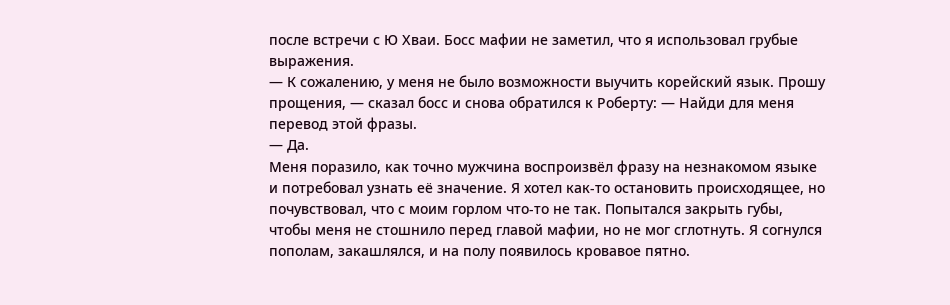после встречи с Ю Хваи. Босс мафии не заметил, что я использовал грубые выражения.
— К сожалению, у меня не было возможности выучить корейский язык. Прошу прощения, — сказал босс и снова обратился к Роберту: — Найди для меня перевод этой фразы.
— Да.
Меня поразило, как точно мужчина воспроизвёл фразу на незнакомом языке и потребовал узнать её значение. Я хотел как-то остановить происходящее, но почувствовал, что с моим горлом что-то не так. Попытался закрыть губы, чтобы меня не стошнило перед главой мафии, но не мог сглотнуть. Я согнулся пополам, закашлялся, и на полу появилось кровавое пятно.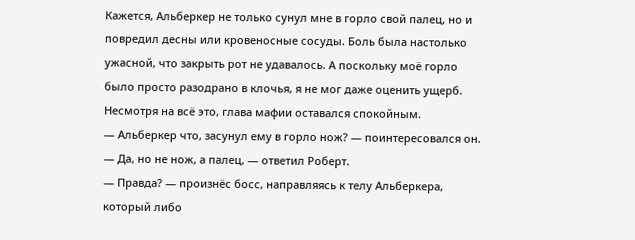Кажется, Альберкер не только сунул мне в горло свой палец, но и повредил десны или кровеносные сосуды. Боль была настолько ужасной, что закрыть рот не удавалось. А поскольку моё горло было просто разодрано в клочья, я не мог даже оценить ущерб. Несмотря на всё это, глава мафии оставался спокойным.
— Альберкер что, засунул ему в горло нож? — поинтересовался он.
— Да, но не нож, а палец, — ответил Роберт.
— Правда? — произнёс босс, направляясь к телу Альберкера, который либо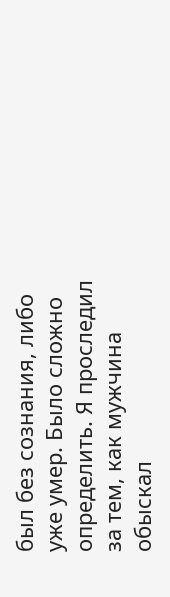был без сознания, либо уже умер. Было сложно определить. Я проследил за тем, как мужчина обыскал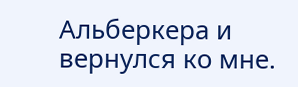Альберкера и вернулся ко мне.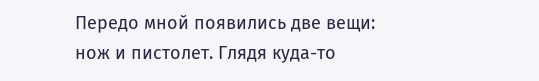Передо мной появились две вещи: нож и пистолет. Глядя куда-то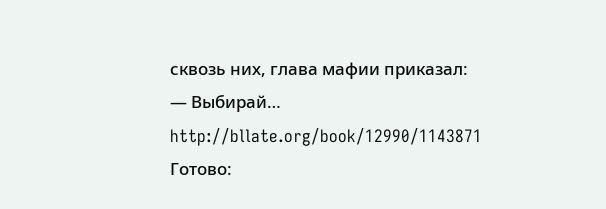сквозь них, глава мафии приказал:
— Выбирай…
http://bllate.org/book/12990/1143871
Готово: